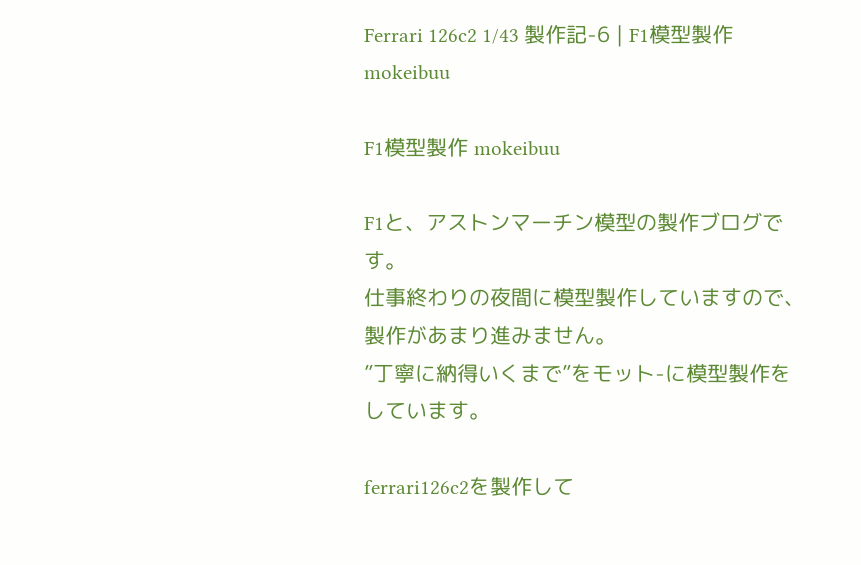Ferrari 126c2 1/43 製作記-6 | F1模型製作 mokeibuu

F1模型製作 mokeibuu

F1と、アストンマーチン模型の製作ブログです。
仕事終わりの夜間に模型製作していますので、製作があまり進みません。
”丁寧に納得いくまで”をモット-に模型製作をしています。

ferrari126c2を製作して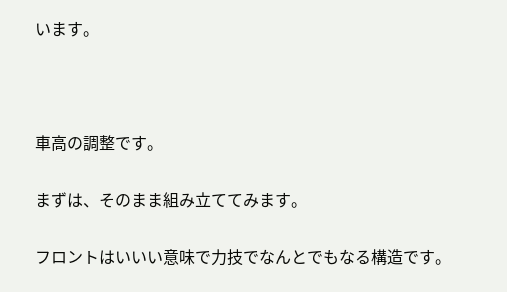います。



車高の調整です。

まずは、そのまま組み立ててみます。

フロントはいいい意味で力技でなんとでもなる構造です。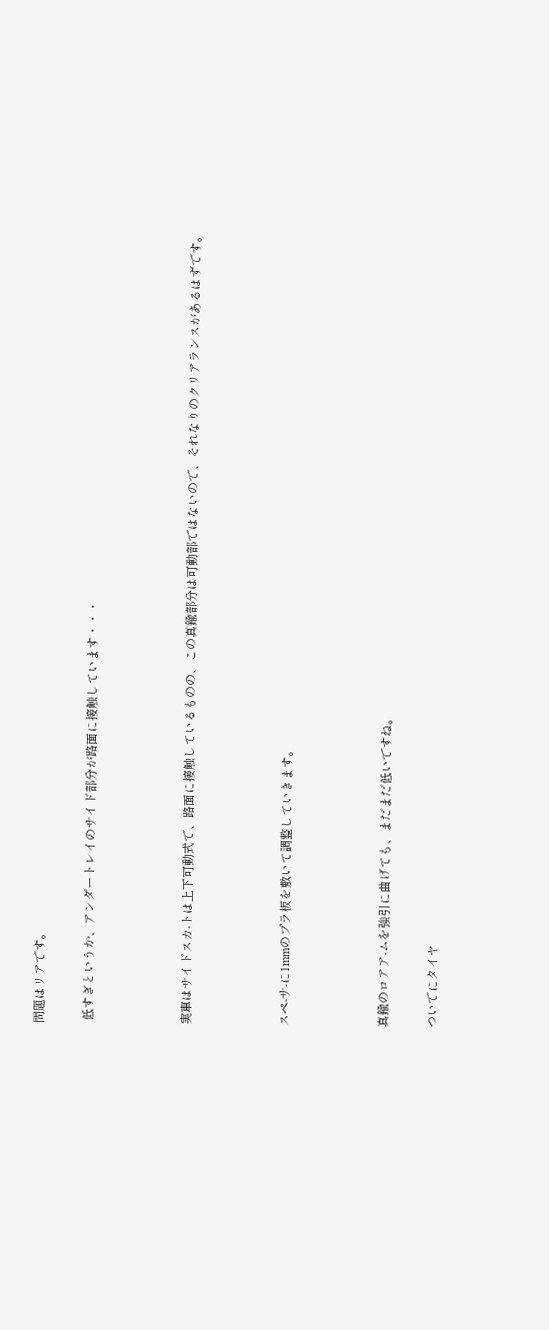問題はリアです。

 低すぎというか、アンダートレイのサイド部分が路面に接触しています・・・



実車はサイドスカ-トは上下可動式で、路面に接触しているものの、この真鍮部分は可動部ではないので、それなりのクリアランスがあるはずです。



スペ-サ-に1mmのプラ板を敷いて調整していきます。



真鍮のロアア-ムを強引に曲げても、まだまだ低いですね。

ついでにタイヤ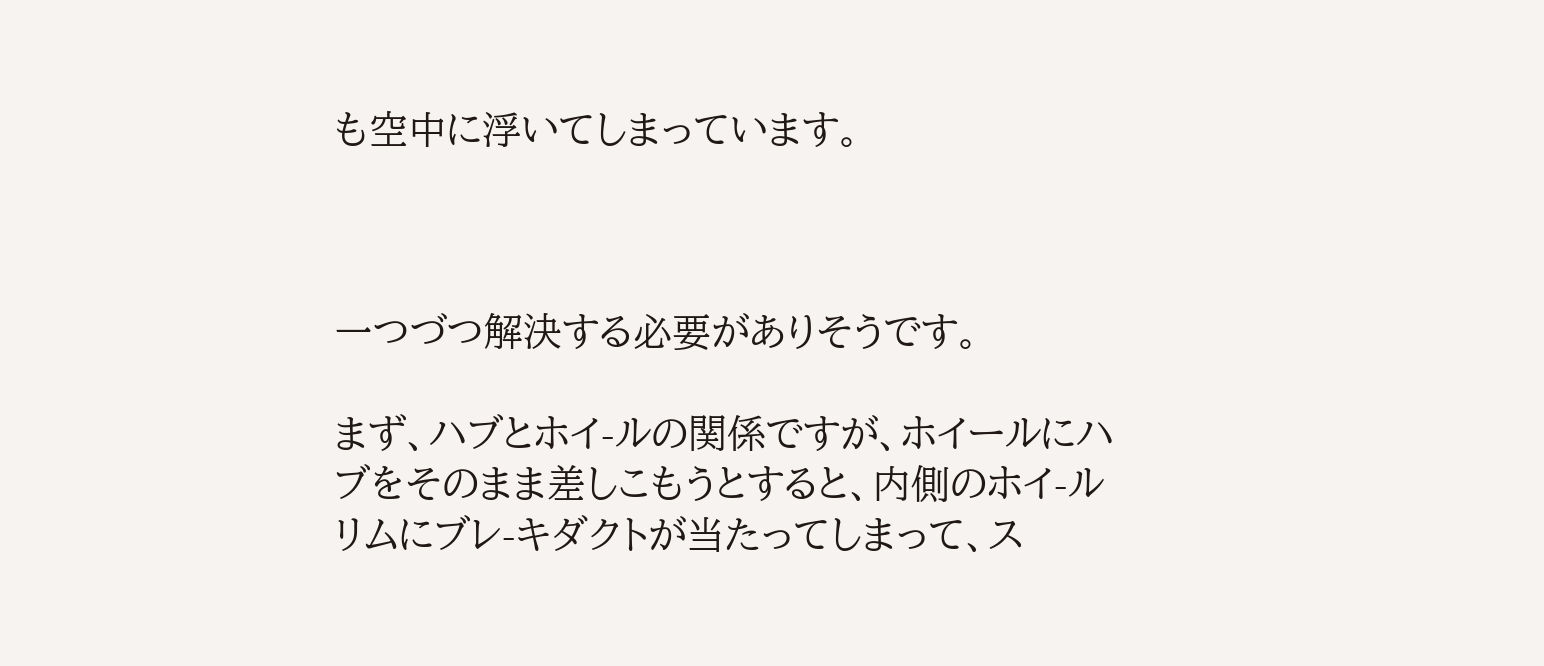も空中に浮いてしまっています。



一つづつ解決する必要がありそうです。

まず、ハブとホイ-ルの関係ですが、ホイールにハブをそのまま差しこもうとすると、内側のホイ-ルリムにブレ-キダクトが当たってしまって、ス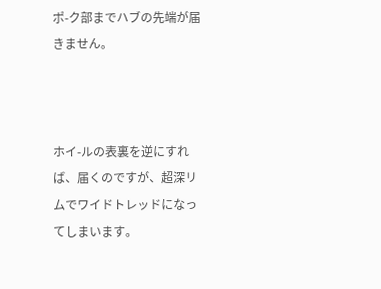ポ-ク部までハブの先端が届きません。



ホイ-ルの表裏を逆にすれば、届くのですが、超深リムでワイドトレッドになってしまいます。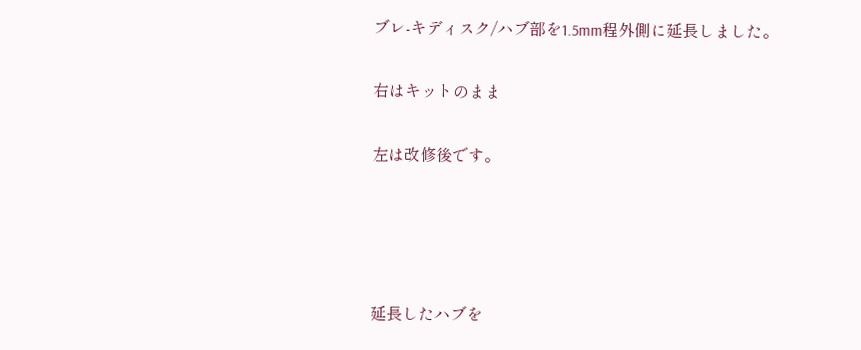ブレ-キディスク/ハブ部を1.5mm程外側に延長しました。

右はキットのまま

左は改修後です。




延長したハブを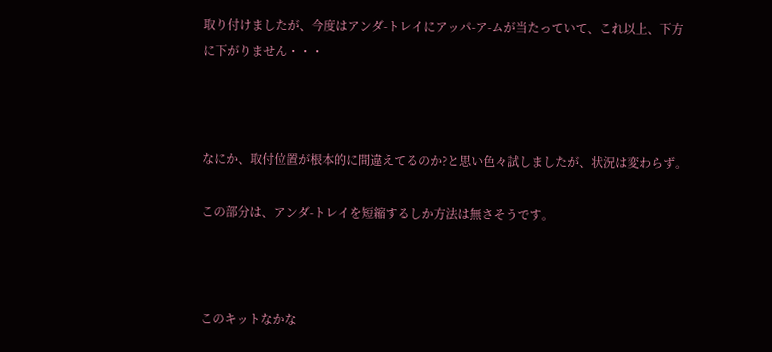取り付けましたが、今度はアンダ-トレイにアッパ-ア-ムが当たっていて、これ以上、下方に下がりません・・・



なにか、取付位置が根本的に間違えてるのか?と思い色々試しましたが、状況は変わらず。

この部分は、アンダ-トレイを短縮するしか方法は無さそうです。



このキットなかな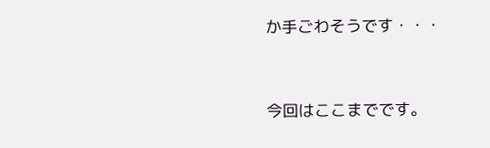か手ごわそうです・・・



今回はここまでです。